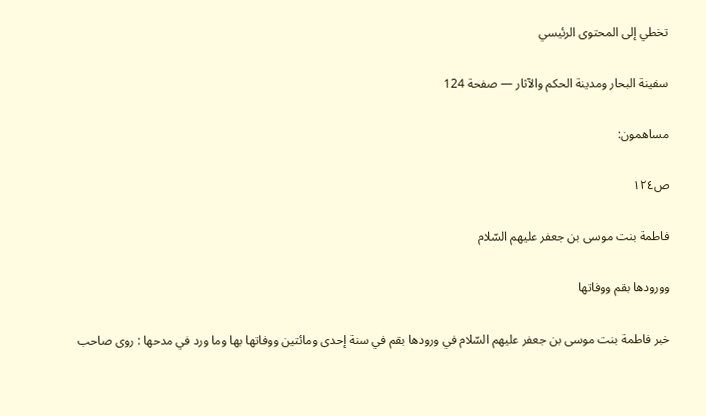تخطي إلى المحتوى الرئيسي

سفينة البحار ومدينة الحكم والآثار — صفحة 124

مساهمون:

ص١٢٤

فاطمة بنت موسى بن جعفر عليهم السّلام

وورودها بقم ووفاتها

خبر فاطمة بنت موسى بن جعفر عليهم السّلام في ورودها بقم في سنة إحدى ومائتين ووفاتها بها وما ورد في مدحها : روى صاحب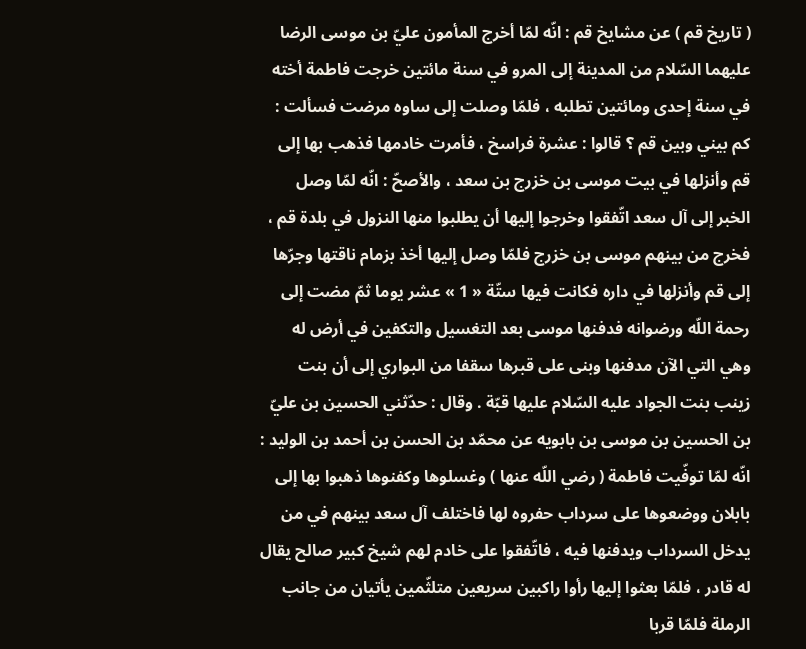( تاريخ قم ) عن مشايخ قم : انّه لمّا أخرج المأمون عليّ بن موسى الرضا عليهما السّلام من المدينة إلى المرو في سنة مائتين خرجت فاطمة أخته في سنة إحدى ومائتين تطلبه ، فلمّا وصلت إلى ساوه مرضت فسألت : كم بيني وبين قم ؟ قالوا : عشرة فراسخ ، فأمرت خادمها فذهب بها إلى قم وأنزلها في بيت موسى بن خزرج بن سعد ، والأصحّ : انّه لمّا وصل الخبر إلى آل سعد اتّفقوا وخرجوا إليها أن يطلبوا منها النزول في بلدة قم ، فخرج من بينهم موسى بن خزرج فلمّا وصل إليها أخذ بزمام ناقتها وجرّها إلى قم وأنزلها في داره فكانت فيها ستّة « 1 » عشر يوما ثمّ مضت إلى رحمة اللّه ورضوانه فدفنها موسى بعد التغسيل والتكفين في أرض له وهي التي الآن مدفنها وبنى على قبرها سقفا من البواري إلى أن بنت زينب بنت الجواد عليه السّلام عليها قبّة . وقال : حدّثني الحسين بن عليّ بن الحسين بن موسى بن بابويه عن محمّد بن الحسن بن أحمد بن الوليد : انّه لمّا توفّيت فاطمة ( رضي اللّه عنها ) وغسلوها وكفنوها ذهبوا بها إلى بابلان ووضعوها على سرداب حفروه لها فاختلف آل سعد بينهم في من يدخل السرداب ويدفنها فيه ، فاتّفقوا على خادم لهم شيخ كبير صالح يقال له قادر ، فلمّا بعثوا إليها رأوا راكبين سريعين متلثّمين يأتيان من جانب الرملة فلمّا قربا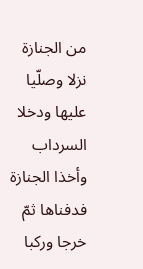من الجنازة نزلا وصلّيا عليها ودخلا السرداب وأخذا الجنازة فدفناها ثمّ خرجا وركبا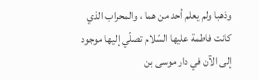وذهبا ولم يعلم أحد من هما ، والمحراب الذي كانت فاطمة عليها السّلام تصلّي إليها موجود إلى الآن في دار موسى بن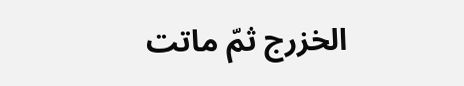الخزرج ثمّ ماتت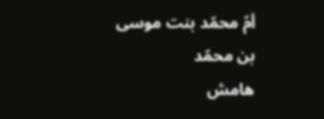أمّ محمّد بنت موسى بن محمّد
هامش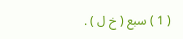( 1 ) سبع ( خ ل ) .